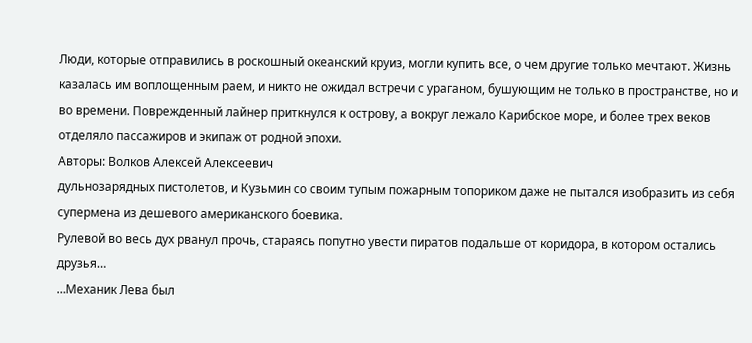Люди, которые отправились в роскошный океанский круиз, могли купить все, о чем другие только мечтают. Жизнь казалась им воплощенным раем, и никто не ожидал встречи с ураганом, бушующим не только в пространстве, но и во времени. Поврежденный лайнер приткнулся к острову, а вокруг лежало Карибское море, и более трех веков отделяло пассажиров и экипаж от родной эпохи.
Авторы: Волков Алексей Алексеевич
дульнозарядных пистолетов, и Кузьмин со своим тупым пожарным топориком даже не пытался изобразить из себя супермена из дешевого американского боевика.
Рулевой во весь дух рванул прочь, стараясь попутно увести пиратов подальше от коридора, в котором остались друзья…
…Механик Лева был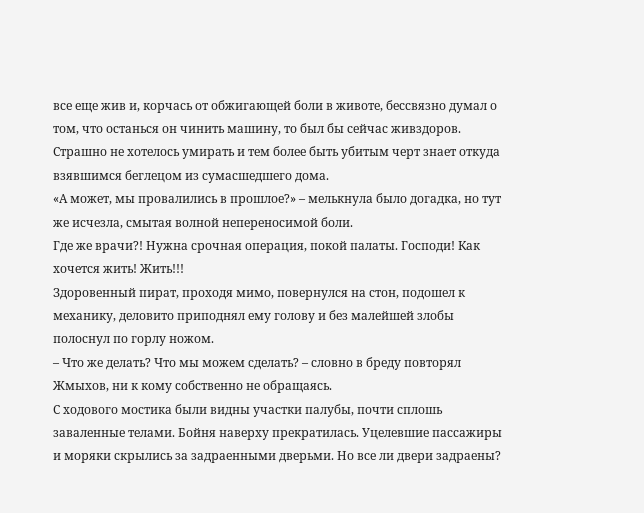все еще жив и, корчась от обжигающей боли в животе, бессвязно думал о том, что останься он чинить машину, то был бы сейчас живздоров. Страшно не хотелось умирать и тем более быть убитым черт знает откуда взявшимся беглецом из сумасшедшего дома.
«А может, мы провалились в прошлое?» – мелькнула было догадка, но тут же исчезла, смытая волной непереносимой боли.
Где же врачи?! Нужна срочная операция, покой палаты. Господи! Как хочется жить! Жить!!!
Здоровенный пират, проходя мимо, повернулся на стон, подошел к механику, деловито приподнял ему голову и без малейшей злобы полоснул по горлу ножом.
– Что же делать? Что мы можем сделать? – словно в бреду повторял Жмыхов, ни к кому собственно не обращаясь.
С ходового мостика были видны участки палубы, почти сплошь заваленные телами. Бойня наверху прекратилась. Уцелевшие пассажиры и моряки скрылись за задраенными дверьми. Но все ли двери задраены?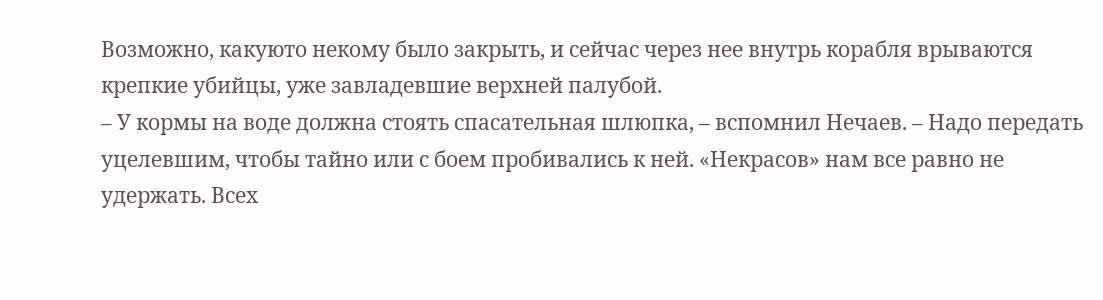Возможно, какуюто некому было закрыть, и сейчас через нее внутрь корабля врываются крепкие убийцы, уже завладевшие верхней палубой.
– У кормы на воде должна стоять спасательная шлюпка, – вспомнил Нечаев. – Надо передать уцелевшим, чтобы тайно или с боем пробивались к ней. «Некрасов» нам все равно не удержать. Всех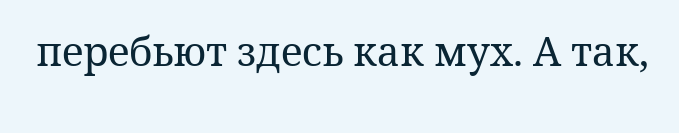перебьют здесь как мух. А так,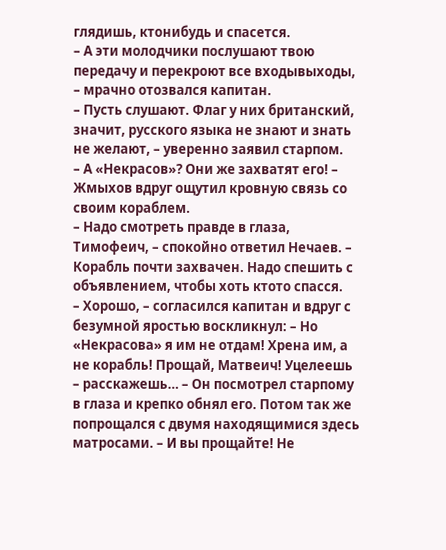глядишь, ктонибудь и спасется.
– А эти молодчики послушают твою передачу и перекроют все входывыходы, – мрачно отозвался капитан.
– Пусть слушают. Флаг у них британский, значит, русского языка не знают и знать не желают, – уверенно заявил старпом.
– А «Некрасов»? Они же захватят его! – Жмыхов вдруг ощутил кровную связь со своим кораблем.
– Надо смотреть правде в глаза, Тимофеич, – спокойно ответил Нечаев. – Корабль почти захвачен. Надо спешить с объявлением, чтобы хоть ктото спасся.
– Хорошо, – согласился капитан и вдруг с безумной яростью воскликнул: – Но «Некрасова» я им не отдам! Хрена им, а не корабль! Прощай, Матвеич! Уцелеешь – расскажешь… – Он посмотрел старпому в глаза и крепко обнял его. Потом так же попрощался с двумя находящимися здесь матросами. – И вы прощайте! Не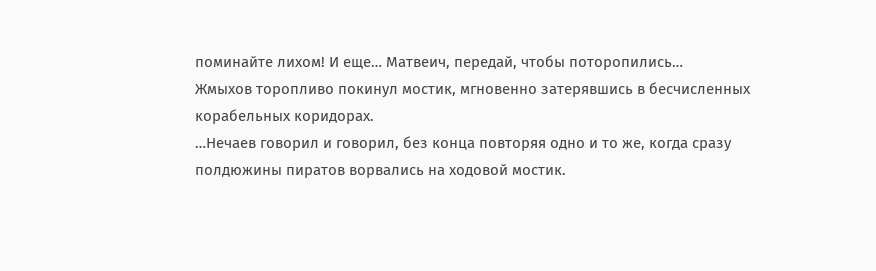поминайте лихом! И еще… Матвеич, передай, чтобы поторопились…
Жмыхов торопливо покинул мостик, мгновенно затерявшись в бесчисленных корабельных коридорах.
…Нечаев говорил и говорил, без конца повторяя одно и то же, когда сразу полдюжины пиратов ворвались на ходовой мостик.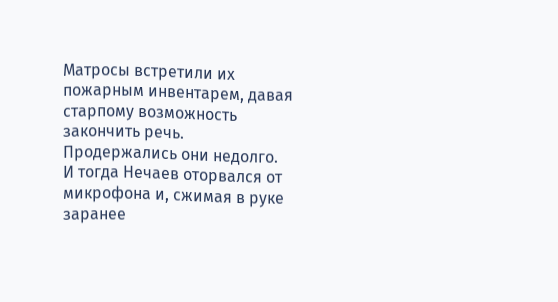Матросы встретили их пожарным инвентарем, давая старпому возможность закончить речь. Продержались они недолго.
И тогда Нечаев оторвался от микрофона и, сжимая в руке заранее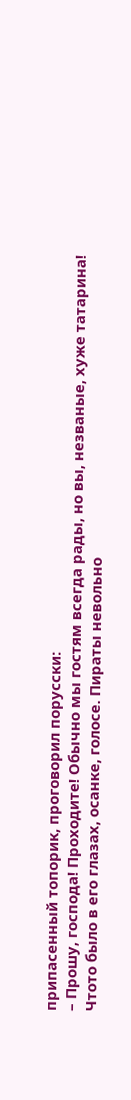припасенный топорик, проговорил порусски:
– Прошу, господа! Проходите! Обычно мы гостям всегда рады, но вы, незваные, хуже татарина!
Чтото было в его глазах, осанке, голосе. Пираты невольно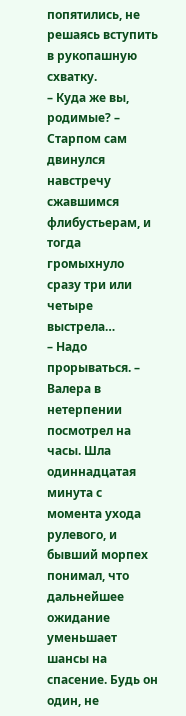попятились, не решаясь вступить в рукопашную схватку.
– Куда же вы, родимые? – Старпом сам двинулся навстречу сжавшимся флибустьерам, и тогда громыхнуло сразу три или четыре выстрела…
– Надо прорываться. – Валера в нетерпении посмотрел на часы. Шла одиннадцатая минута с момента ухода рулевого, и бывший морпех понимал, что дальнейшее ожидание уменьшает шансы на спасение. Будь он один, не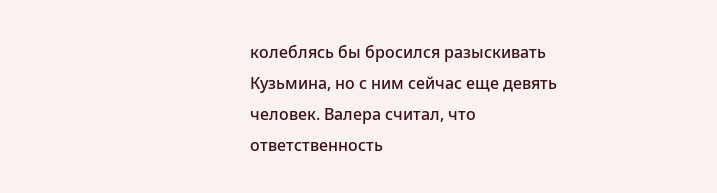колеблясь бы бросился разыскивать Кузьмина, но с ним сейчас еще девять человек. Валера считал, что ответственность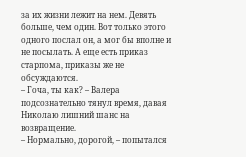за их жизни лежит на нем. Девять больше, чем один. Вот только этого одного послал он, а мог бы вполне и не посылать. А еще есть приказ старпома, приказы же не обсуждаются.
– Гоча, ты как? – Валера подсознательно тянул время, давая Николаю лишний шанс на возвращение.
– Нормально, дорогой, – попытался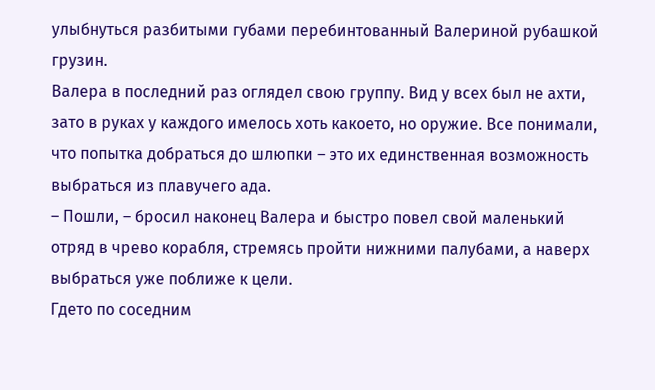улыбнуться разбитыми губами перебинтованный Валериной рубашкой грузин.
Валера в последний раз оглядел свою группу. Вид у всех был не ахти, зато в руках у каждого имелось хоть какоето, но оружие. Все понимали, что попытка добраться до шлюпки – это их единственная возможность выбраться из плавучего ада.
– Пошли, – бросил наконец Валера и быстро повел свой маленький отряд в чрево корабля, стремясь пройти нижними палубами, а наверх выбраться уже поближе к цели.
Гдето по соседним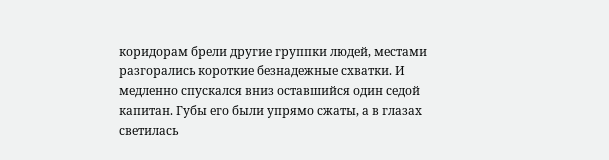коридорам брели другие группки людей, местами разгорались короткие безнадежные схватки. И медленно спускался вниз оставшийся один седой капитан. Губы его были упрямо сжаты, а в глазах светилась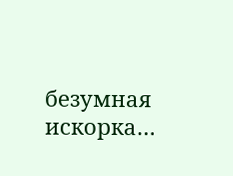безумная искорка…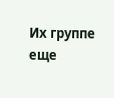Их группе еще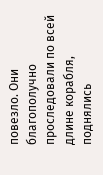повезло. Они благополучно проследовали по всей длине корабля, поднялись